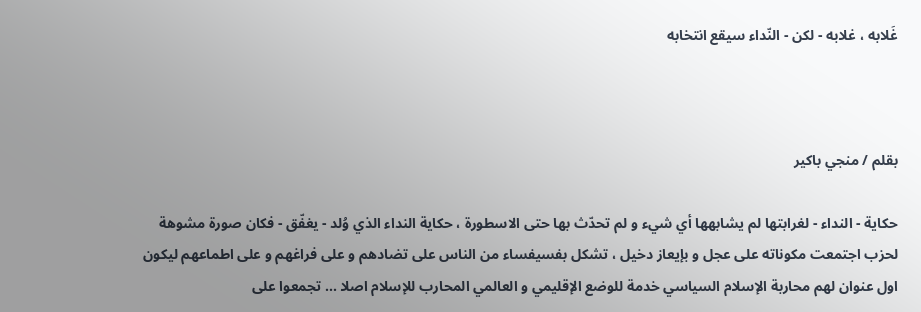غَلابه ، غلابه - لكن - النّداء سيقع انتخابه



بقلم / منجي باكير

حكاية - النداء - لغرابتها لم يشابهها أي شيء و لم تحدّث بها حتى الاسطورة ، حكاية النداء الذي وُلد - يغفّق - فكان صورة مشوهة لحزب اجتمعت مكوناته على عجل و بإيعاز دخيل ، تشكل بفسيفساء من الناس على تضادهم و على فراغهم و على اطماعهم ليكون اول عنوان لهم محاربة الإسلام السياسي خدمة للوضع الإقليمي و العالمي المحارب للإسلام اصلا ... تجمعوا على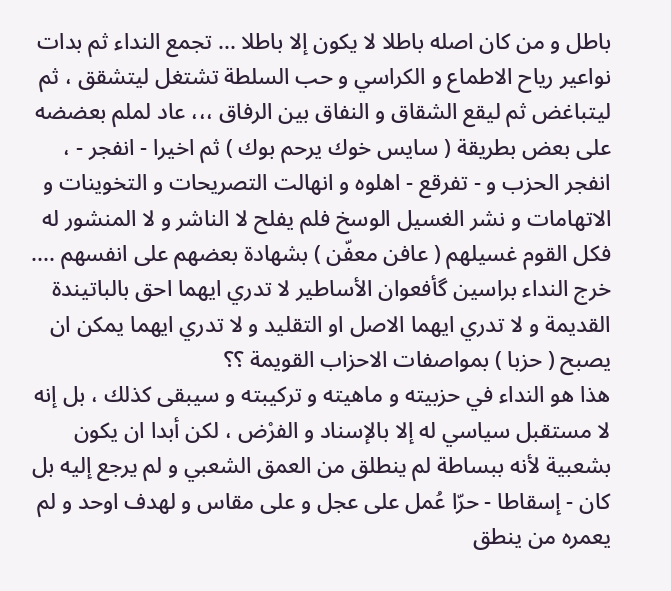باطل و من كان اصله باطلا لا يكون إلا باطلا ... تجمع النداء ثم بدات نواعير رياح الاطماع و الكراسي و حب السلطة تشتغل ليتشقق ، ثم ليتباغض ثم ليقع الشقاق و النفاق بين الرفاق ،،، عاد لملم بعضضه على بعض بطريقة ( سايس خوك يرحم بوك ) ثم اخيرا - انفجر - ، انفجر الحزب و - تفرقع - اهلوه و انهالت التصريحات و التخوينات و الاتهامات و نشر الغسيل الوسخ فلم يفلح لا الناشر و لا المنشور له فكل القوم غسيلهم ( عافن معفّن ) بشهادة بعضهم على انفسهم .... خرج النداء براسين گأفعوان الأساطير لا تدري ايهما احق بالباتيندة القديمة و لا تدري ايهما الاصل او التقليد و لا تدري ايهما يمكن ان يصبح ( حزبا ) بمواصفات الاحزاب القويمة ؟؟
هذا هو النداء في حزبيته و ماهيته و تركيبته و سيبقى كذلك ، بل إنه لا مستقبل سياسي له إلا بالإسناد و الفرْض ، لكن أبدا ان يكون بشعبية لأنه ببساطة لم ينطلق من العمق الشعبي و لم يرجع إليه بل كان - إسقاطا - حرّا عُمل على عجل و على مقاس و لهدف اوحد و لم يعمره من ينطق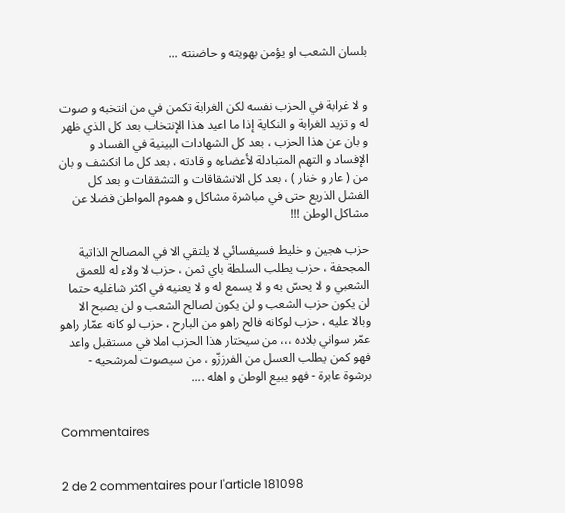بلسان الشعب او يؤمن بهويته و حاضنته ...


و لا غرابة في الحزب نفسه لكن الغرابة تكمن في من انتخبه و صوت له و تزيد الغرابة و النكاية إذا ما اعيد هذا الإنتخاب بعد كل الذي ظهر و بان عن هذا الحزب ، بعد كل الشهادات البينية في الفساد و الإفساد و التهم المتبادلة لأعضاءه و قادته ، بعد كل ما انكشف و بان من ( عار و خنار ) ، بعد كل الانشقاقات و التشققات و بعد كل الفشل الذريع حتى في مباشرة مشاكل و هموم المواطن فضلا عن مشاكل الوطن !!!

حزب هجين و خليط فسيفسائي لا يلتقي الا في المصالح الذاتية المجحفة ، حزب يطلب السلطة باي ثمن ، حزب لا ولاء له للعمق الشعبي و لا يحسّ به و لا يسمع له و لا يعنيه في اكثر شاغليه حتما لن يكون حزب الشعب و لن يكون لصالح الشعب و لن يصبح الا وبالا عليه ، حزب لوكانه فالح راهو من البارح ، حزب لو كانه عمّار راهو عمّر سواني بلاده ،،، من سيختار هذا الحزب املا في مستقبل واعد فهو كمن يطلب العسل من الفرززّو ، من سيصوت لمرشحيه - برشوة عابرة - فهو يبيع الوطن و اهله ....


Commentaires


2 de 2 commentaires pour l'article 181098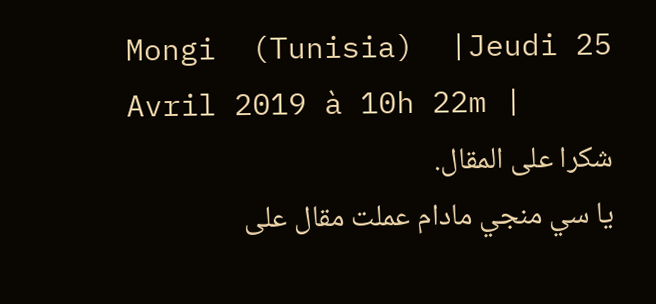Mongi  (Tunisia)  |Jeudi 25 Avril 2019 à 10h 22m |
شكرا على المقال.
يا سي منجي مادام عملت مقال على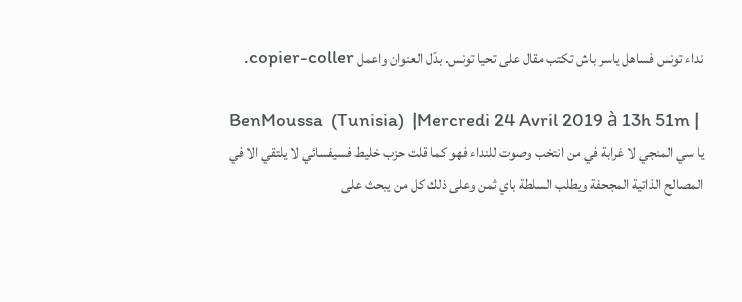نداء تونس فساهل ياسر باش تكتب مقال على تحيا تونس. بدّل العنوان واعمل copier-coller.

BenMoussa  (Tunisia)  |Mercredi 24 Avril 2019 à 13h 51m |
يا سي المنجي لا غرابة في من انتخب وصوت للنداء فهو كما قلت حزب خليط فسيفسائي لا يلتقي الا في المصالح الذاتية المجحفة ويطلب السلطة باي ثمن وعلى ذلك كل من يبحث على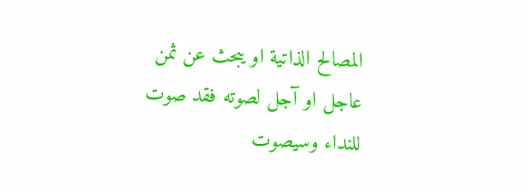المصالح الذاتية او يبحث عن ثمن عاجل او آجل لصوته فقد صوت للنداء وسيصوت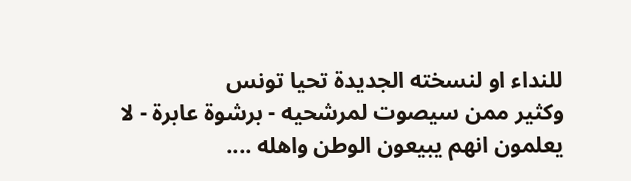للنداء او لنسخته الجديدة تحيا تونس
وكثير ممن سيصوت لمرشحيه - برشوة عابرة - لا يعلمون انهم يبيعون الوطن واهله ....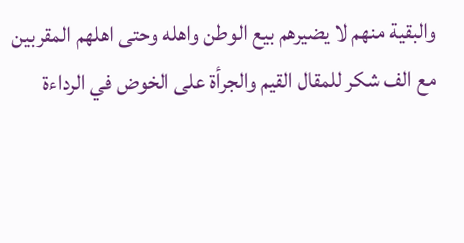والبقية منهم لا يضيرهم بيع الوطن واهله وحتى اهلهم المقربين
مع الف شكر للمقال القيم والجرأة على الخوض في الرداءة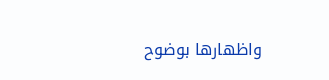واظهارها بوضوح